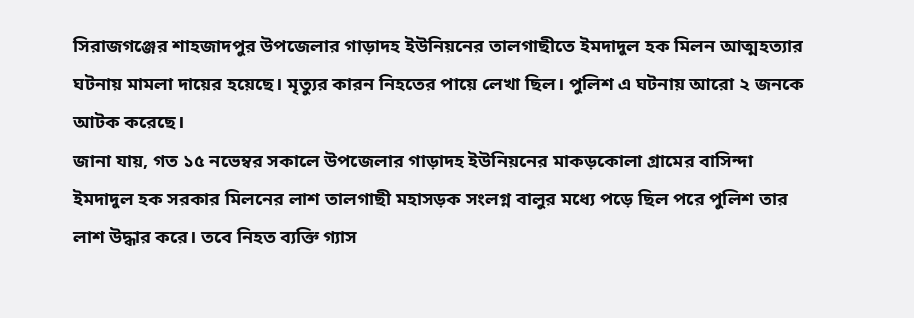সিরাজগঞ্জের শাহজাদপুর উপজেলার গাড়াদহ ইউনিয়নের তালগাছীতে ইমদাদুল হক মিলন আত্মহত্যার ঘটনায় মামলা দায়ের হয়েছে। মৃত্যুর কারন নিহতের পায়ে লেখা ছিল। পুলিশ এ ঘটনায় আরো ২ জনকে আটক করেছে।
জানা যায়, গত ১৫ নভেম্বর সকালে উপজেলার গাড়াদহ ইউনিয়নের মাকড়কোলা গ্রামের বাসিন্দা ইমদাদুল হক সরকার মিলনের লাশ তালগাছী মহাসড়ক সংলগ্ন বালুর মধ্যে পড়ে ছিল পরে পুলিশ তার লাশ উদ্ধার করে। তবে নিহত ব্যক্তি গ্যাস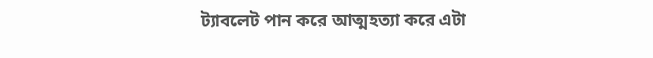ট্যাবলেট পান করে আত্মহত্যা করে এটা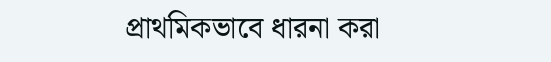প্রাথমিকভাবে ধারনা করা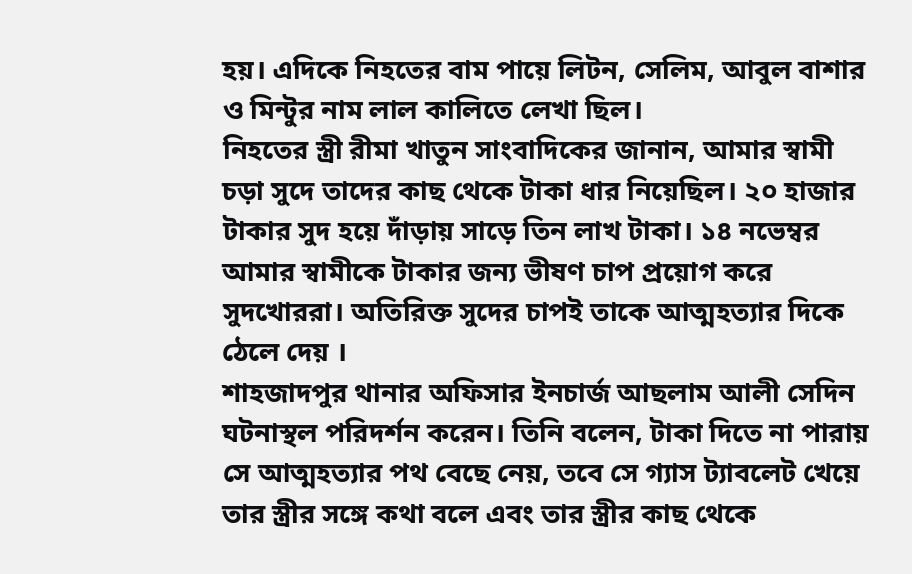হয়। এদিকে নিহতের বাম পায়ে লিটন, সেলিম, আবুল বাশার ও মিন্টুর নাম লাল কালিতে লেখা ছিল।
নিহতের স্ত্রী রীমা খাতুন সাংবাদিকের জানান, আমার স্বামী চড়া সুদে তাদের কাছ থেকে টাকা ধার নিয়েছিল। ২০ হাজার টাকার সুদ হয়ে দাঁড়ায় সাড়ে তিন লাখ টাকা। ১৪ নভেম্বর আমার স্বামীকে টাকার জন্য ভীষণ চাপ প্রয়োগ করে সুদখোররা। অতিরিক্ত সুদের চাপই তাকে আত্মহত্যার দিকে ঠেলে দেয় ।
শাহজাদপুর থানার অফিসার ইনচার্জ আছলাম আলী সেদিন ঘটনাস্থল পরিদর্শন করেন। তিনি বলেন, টাকা দিতে না পারায় সে আত্মহত্যার পথ বেছে নেয়, তবে সে গ্যাস ট্যাবলেট খেয়ে তার স্ত্রীর সঙ্গে কথা বলে এবং তার স্ত্রীর কাছ থেকে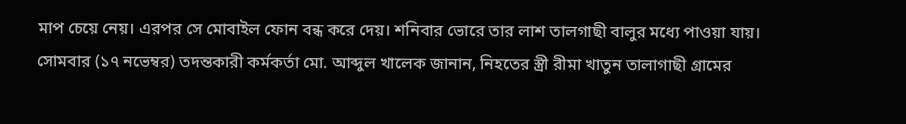মাপ চেয়ে নেয়। এরপর সে মোবাইল ফোন বন্ধ করে দেয়। শনিবার ভোরে তার লাশ তালগাছী বালুর মধ্যে পাওয়া যায়।
সোমবার (১৭ নভেম্বর) তদন্তকারী কর্মকর্তা মো. আব্দুল খালেক জানান, নিহতের স্ত্রী রীমা খাতুন তালাগাছী গ্রামের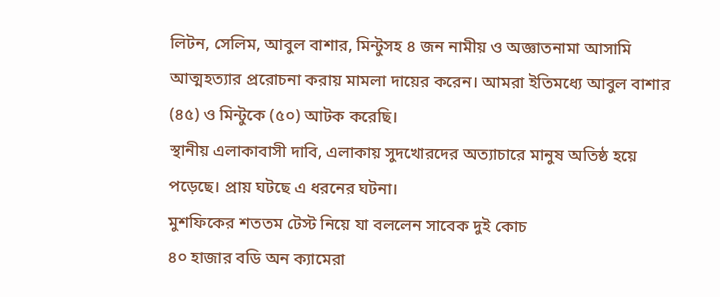লিটন, সেলিম, আবুল বাশার, মিন্টুসহ ৪ জন নামীয় ও অজ্ঞাতনামা আসামি আত্মহত্যার প্ররোচনা করায় মামলা দায়ের করেন। আমরা ইতিমধ্যে আবুল বাশার (৪৫) ও মিন্টুকে (৫০) আটক করেছি।
স্থানীয় এলাকাবাসী দাবি, এলাকায় সুদখোরদের অত্যাচারে মানুষ অতিষ্ঠ হয়ে পড়েছে। প্রায় ঘটছে এ ধরনের ঘটনা।
মুশফিকের শততম টেস্ট নিয়ে যা বললেন সাবেক দুই কোচ
৪০ হাজার বডি অন ক্যামেরা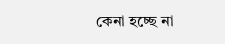কেনা হচ্ছে না